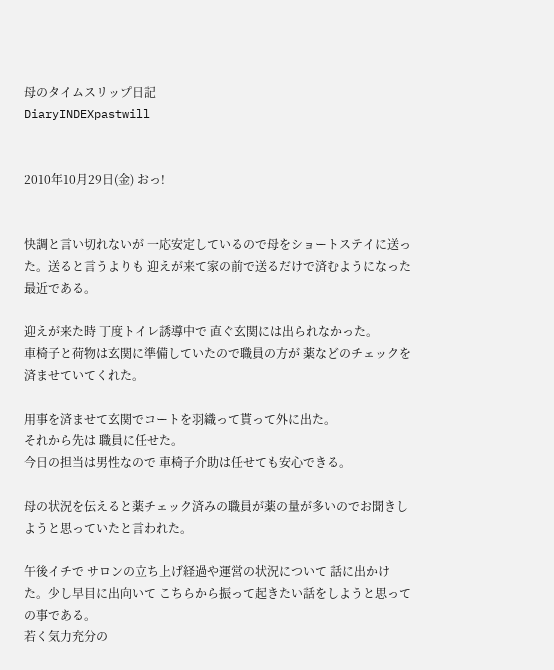母のタイムスリップ日記
DiaryINDEXpastwill


2010年10月29日(金) おっ!


快調と言い切れないが 一応安定しているので母をショートステイに送った。送ると言うよりも 迎えが来て家の前で送るだけで済むようになった最近である。

迎えが来た時 丁度トイレ誘導中で 直ぐ玄関には出られなかった。
車椅子と荷物は玄関に準備していたので職員の方が 薬などのチェックを済ませていてくれた。

用事を済ませて玄関でコートを羽織って貰って外に出た。
それから先は 職員に任せた。
今日の担当は男性なので 車椅子介助は任せても安心できる。

母の状況を伝えると薬チェック済みの職員が薬の量が多いのでお聞きしようと思っていたと言われた。

午後イチで サロンの立ち上げ経過や運営の状況について 話に出かけた。少し早目に出向いて こちらから振って起きたい話をしようと思っての事である。
若く気力充分の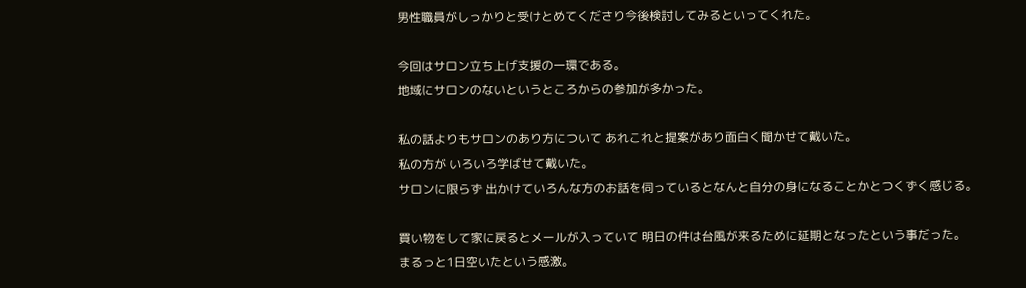男性職員がしっかりと受けとめてくださり今後検討してみるといってくれた。

今回はサロン立ち上げ支援の一環である。
地域にサロンのないというところからの参加が多かった。

私の話よりもサロンのあり方について あれこれと提案があり面白く聞かせて戴いた。
私の方が いろいろ学ばせて戴いた。
サロンに限らず 出かけていろんな方のお話を伺っているとなんと自分の身になることかとつくずく感じる。

買い物をして家に戻るとメールが入っていて 明日の件は台風が来るために延期となったという事だった。
まるっと1日空いたという感激。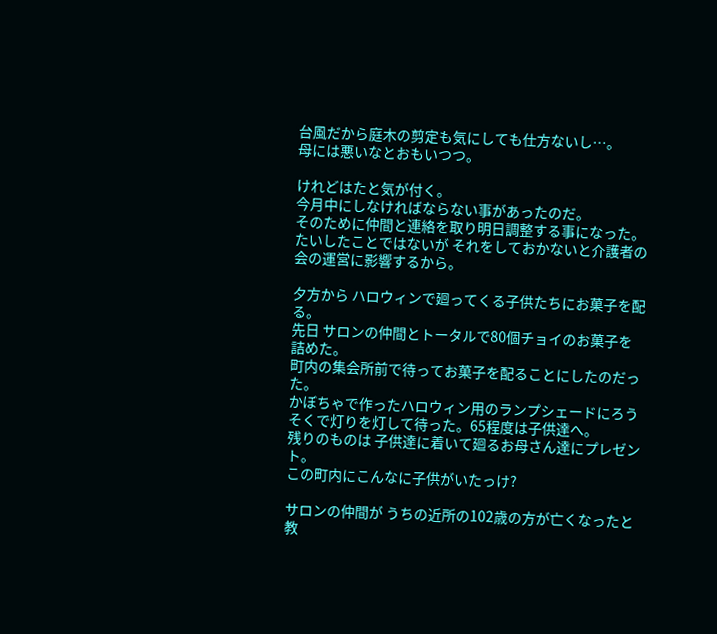台風だから庭木の剪定も気にしても仕方ないし…。
母には悪いなとおもいつつ。

けれどはたと気が付く。
今月中にしなければならない事があったのだ。
そのために仲間と連絡を取り明日調整する事になった。
たいしたことではないが それをしておかないと介護者の会の運営に影響するから。

夕方から ハロウィンで廻ってくる子供たちにお菓子を配る。
先日 サロンの仲間とトータルで80個チョイのお菓子を詰めた。
町内の集会所前で待ってお菓子を配ることにしたのだった。
かぼちゃで作ったハロウィン用のランプシェードにろうそくで灯りを灯して待った。65程度は子供達へ。
残りのものは 子供達に着いて廻るお母さん達にプレゼント。
この町内にこんなに子供がいたっけ?

サロンの仲間が うちの近所の102歳の方が亡くなったと教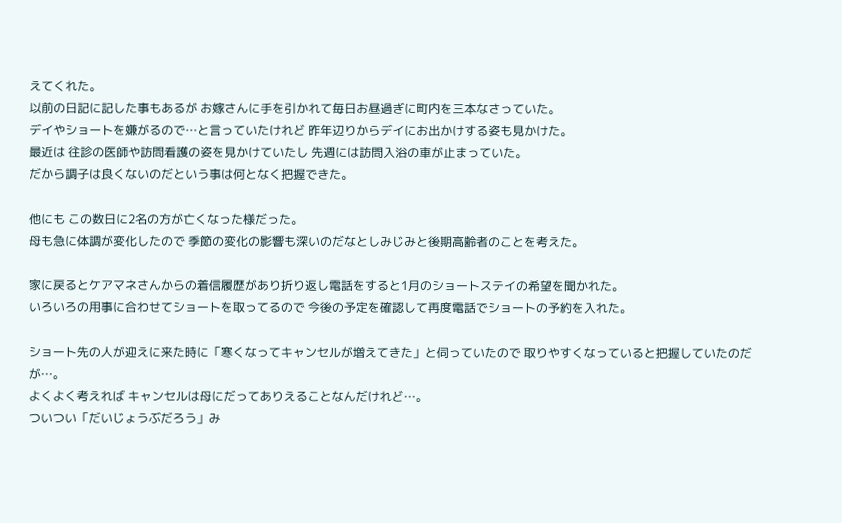えてくれた。
以前の日記に記した事もあるが お嫁さんに手を引かれて毎日お昼過ぎに町内を三本なさっていた。
デイやショートを嫌がるので…と言っていたけれど 昨年辺りからデイにお出かけする姿も見かけた。
最近は 往診の医師や訪問看護の姿を見かけていたし 先週には訪問入浴の車が止まっていた。
だから調子は良くないのだという事は何となく把握できた。

他にも この数日に2名の方が亡くなった様だった。
母も急に体調が変化したので 季節の変化の影響も深いのだなとしみじみと後期高齢者のことを考えた。

家に戻るとケアマネさんからの着信履歴があり折り返し電話をすると1月のショートステイの希望を聞かれた。
いろいろの用事に合わせてショートを取ってるので 今後の予定を確認して再度電話でショートの予約を入れた。

ショート先の人が迎えに来た時に「寒くなってキャンセルが増えてきた」と伺っていたので 取りやすくなっていると把握していたのだが…。
よくよく考えれば キャンセルは母にだってありえることなんだけれど…。
ついつい「だいじょうぶだろう」み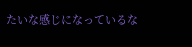たいな感じになっているな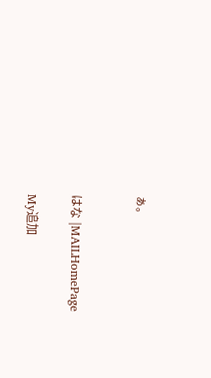ぁ。


はな |MAILHomePage

My追加